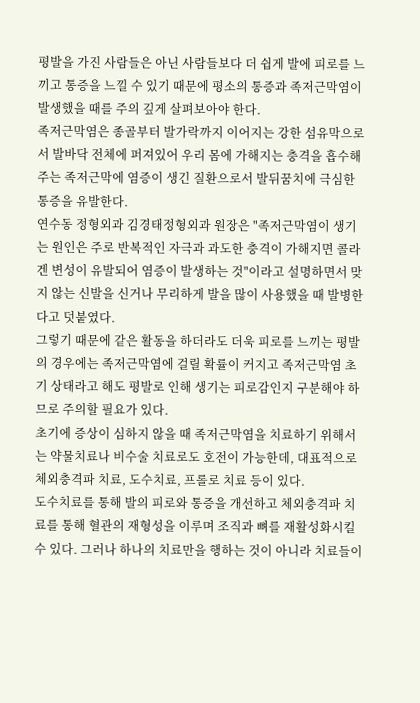평발을 가진 사람들은 아닌 사람들보다 더 쉽게 발에 피로를 느끼고 통증을 느낄 수 있기 때문에 평소의 통증과 족저근막염이 발생했을 때를 주의 깊게 살펴보아야 한다.
족저근막염은 종골부터 발가락까지 이어지는 강한 섬유막으로서 발바닥 전체에 퍼져있어 우리 몸에 가해지는 충격을 흡수해주는 족저근막에 염증이 생긴 질환으로서 발뒤꿈치에 극심한 통증을 유발한다.
연수동 정형외과 김경태정형외과 원장은 "족저근막염이 생기는 원인은 주로 반복적인 자극과 과도한 충격이 가해지면 콜라겐 변성이 유발되어 염증이 발생하는 것"이라고 설명하면서 맞지 않는 신발을 신거나 무리하게 발을 많이 사용했을 때 발병한다고 덧붙였다.
그렇기 때문에 같은 활동을 하더라도 더욱 피로를 느끼는 평발의 경우에는 족저근막염에 걸릴 확률이 커지고 족저근막염 초기 상태라고 해도 평발로 인해 생기는 피로감인지 구분해야 하므로 주의할 필요가 있다.
초기에 증상이 심하지 않을 때 족저근막염을 치료하기 위해서는 약물치료나 비수술 치료로도 호전이 가능한데, 대표적으로 체외충격파 치료, 도수치료, 프롤로 치료 등이 있다.
도수치료를 통해 발의 피로와 통증을 개선하고 체외충격파 치료를 통해 혈관의 재형성을 이루며 조직과 뼈를 재활성화시킬 수 있다. 그러나 하나의 치료만을 행하는 것이 아니라 치료들이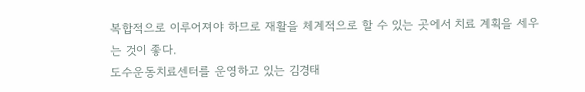복합적으로 이루어져야 하므로 재활을 체계적으로 할 수 있는 곳에서 치료 계획을 세우는 것이 좋다.
도수운동치료센터를 운영하고 있는 김경태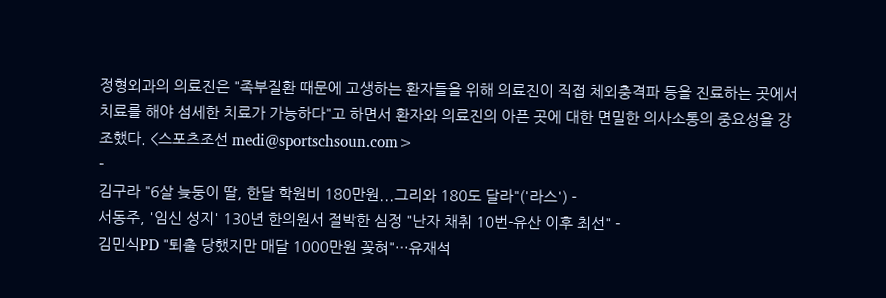정형외과의 의료진은 "족부질환 때문에 고생하는 환자들을 위해 의료진이 직접 체외충격파 등을 진료하는 곳에서 치료를 해야 섬세한 치료가 가능하다"고 하면서 환자와 의료진의 아픈 곳에 대한 면밀한 의사소통의 중요성을 강조했다. <스포츠조선 medi@sportschsoun.com>
-
김구라 "6살 늦둥이 딸, 한달 학원비 180만원...그리와 180도 달라"('라스') -
서동주, '임신 성지' 130년 한의원서 절박한 심정 "난자 채취 10번-유산 이후 최선" -
김민식PD "퇴출 당했지만 매달 1000만원 꽂혀"…유재석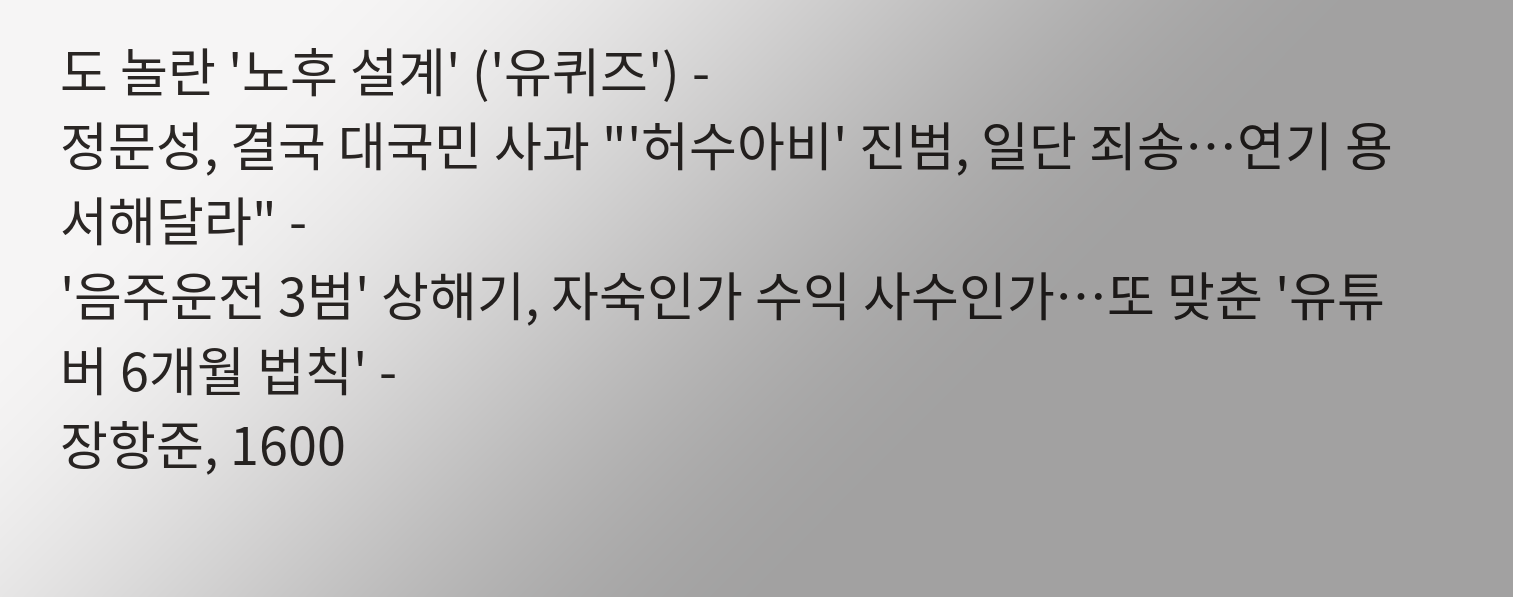도 놀란 '노후 설계' ('유퀴즈') -
정문성, 결국 대국민 사과 "'허수아비' 진범, 일단 죄송…연기 용서해달라" -
'음주운전 3범' 상해기, 자숙인가 수익 사수인가…또 맞춘 '유튜버 6개월 법칙' -
장항준, 1600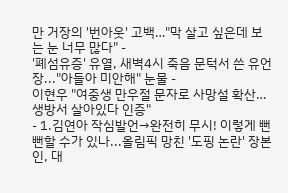만 거장의 '번아웃' 고백…"막 살고 싶은데 보는 눈 너무 많다" -
'폐섬유증' 유열, 새벽4시 죽음 문턱서 쓴 유언장..."아들아 미안해" 눈물 -
이현우 "여중생 만우절 문자로 사망설 확산…생방서 살아있다 인증"
- 1.김연아 작심발언→완전히 무시! 이렇게 뻔뻔할 수가 있나...올림픽 망친 '도핑 논란' 장본인, 대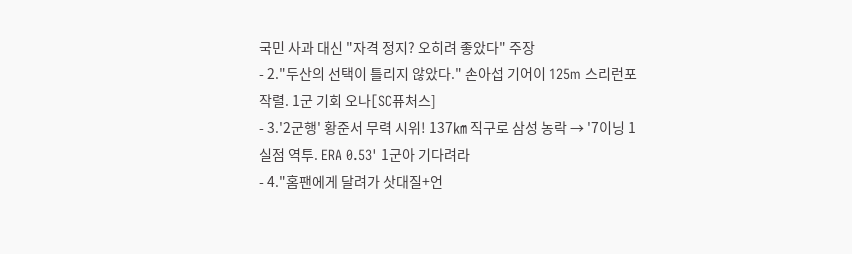국민 사과 대신 "자격 정지? 오히려 좋았다" 주장
- 2."두산의 선택이 틀리지 않았다." 손아섭 기어이 125m 스리런포 작렬. 1군 기회 오나[SC퓨처스]
- 3.'2군행' 황준서 무력 시위! 137㎞ 직구로 삼성 농락 → '7이닝 1실점 역투. ERA 0.53' 1군아 기다려라
- 4."홈팬에게 달려가 삿대질+언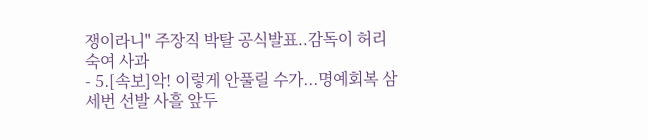쟁이라니" 주장직 박탈 공식발표..감독이 허리 숙여 사과
- 5.[속보]악! 이렇게 안풀릴 수가...명예회복 삼세번 선발 사흘 앞두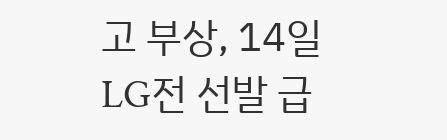고 부상, 14일 LG전 선발 급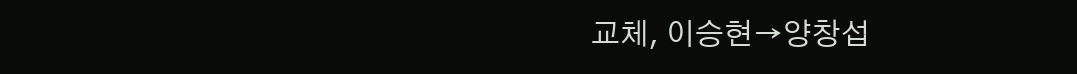교체, 이승현→양창섭